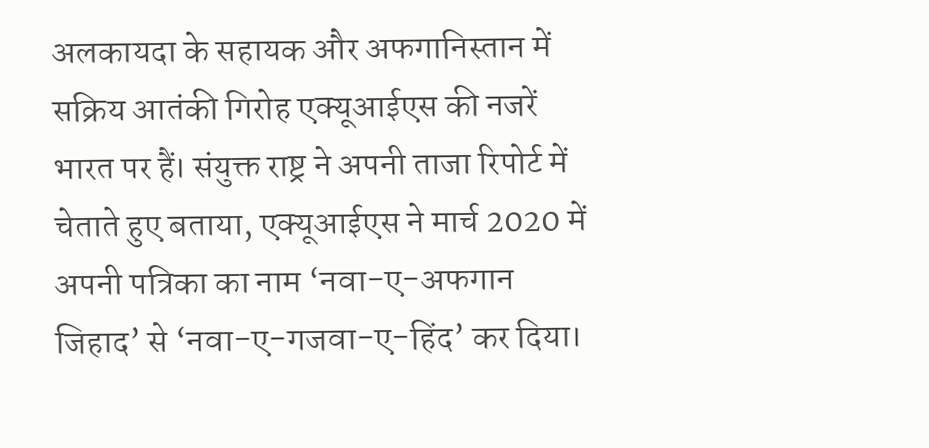अलकायदा के सहायक और अफगानिस्तान में सक्रिय आतंकी गिरोह एक्यूआईएस की नजरें भारत पर हैं। संयुक्त राष्ट्र ने अपनी ताजा रिपोर्ट में चेताते हुए बताया, एक्यूआईएस ने मार्च 2020 में अपनी पत्रिका का नाम ‘नवा-ए-अफगान जिहाद’ से ‘नवा-ए-गजवा-ए-हिंद’ कर दिया।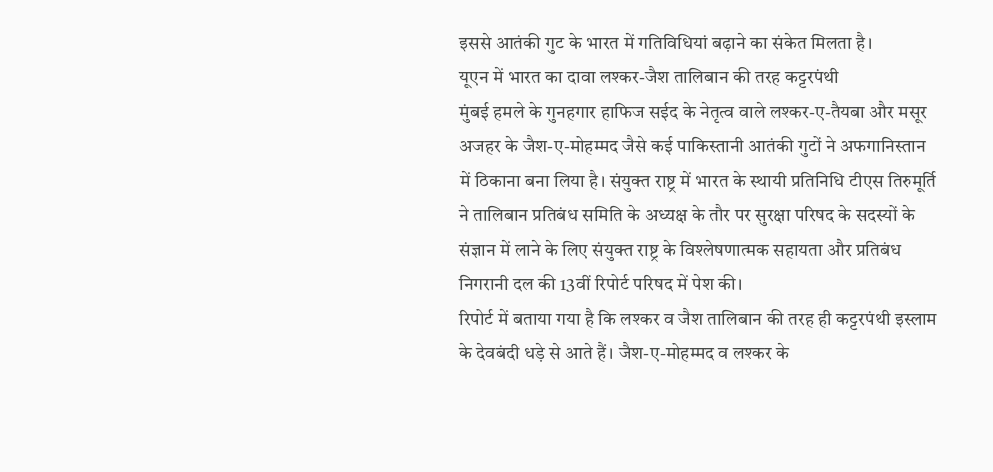इससे आतंकी गुट के भारत में गतिविधियां बढ़ाने का संकेत मिलता है।
यूएन में भारत का दावा लश्कर-जैश तालिबान की तरह कट्टरपंथी
मुंबई हमले के गुनहगार हाफिज सईद के नेतृत्व वाले लश्कर-ए-तैयबा और मसूर अजहर के जैश-ए-मोहम्मद जैसे कई पाकिस्तानी आतंकी गुटों ने अफगानिस्तान में ठिकाना बना लिया है। संयुक्त राष्ट्र में भारत के स्थायी प्रतिनिधि टीएस तिरुमूर्ति ने तालिबान प्रतिबंध समिति के अध्यक्ष के तौर पर सुरक्षा परिषद के सदस्यों के संज्ञान में लाने के लिए संयुक्त राष्ट्र के विश्लेषणात्मक सहायता और प्रतिबंध निगरानी दल की 13वीं रिपोर्ट परिषद में पेश की।
रिपोर्ट में बताया गया है कि लश्कर व जैश तालिबान की तरह ही कट्टरपंथी इस्लाम के देवबंदी धड़े से आते हैं। जैश-ए-मोहम्मद व लश्कर के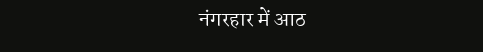नंगरहार में आठ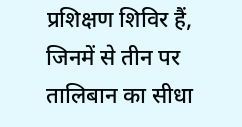प्रशिक्षण शिविर हैं, जिनमें से तीन पर तालिबान का सीधा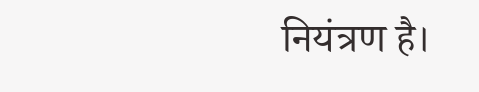नियंत्रण है।